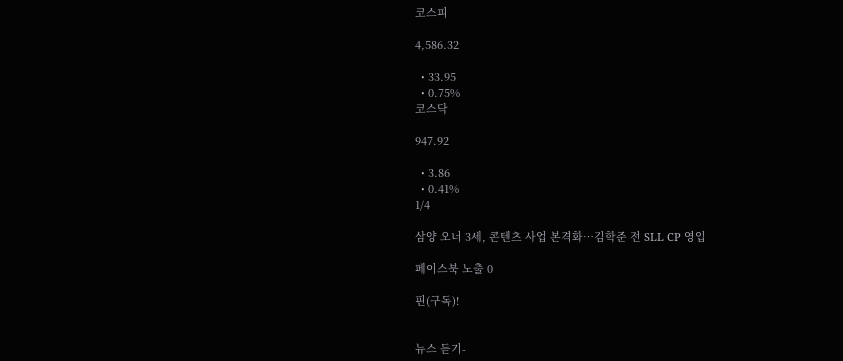코스피

4,586.32

  • 33.95
  • 0.75%
코스닥

947.92

  • 3.86
  • 0.41%
1/4

삼양 오너 3세, 콘텐츠 사업 본격화…김학준 전 SLL CP 영입

페이스북 노출 0

핀(구독)!


뉴스 듣기-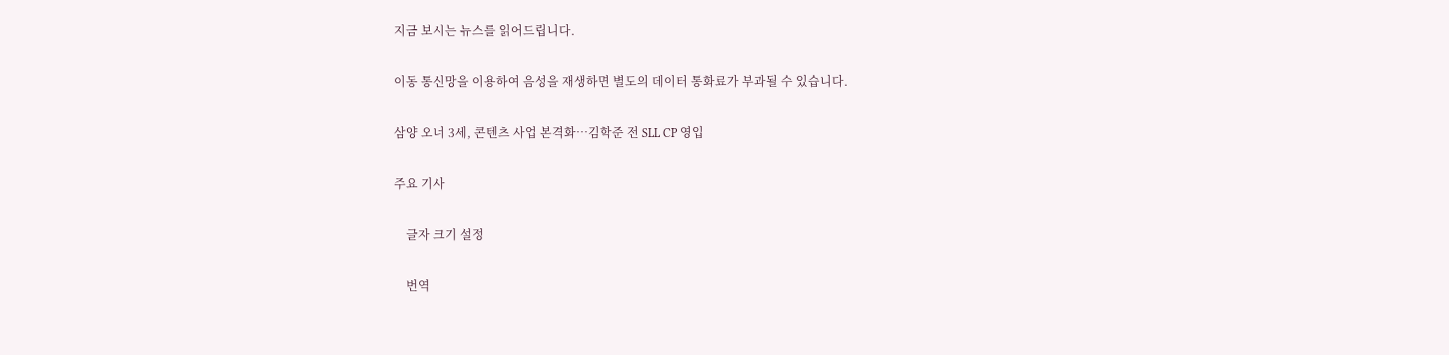지금 보시는 뉴스를 읽어드립니다.

이동 통신망을 이용하여 음성을 재생하면 별도의 데이터 통화료가 부과될 수 있습니다.

삼양 오너 3세, 콘텐츠 사업 본격화…김학준 전 SLL CP 영입

주요 기사

    글자 크기 설정

    번역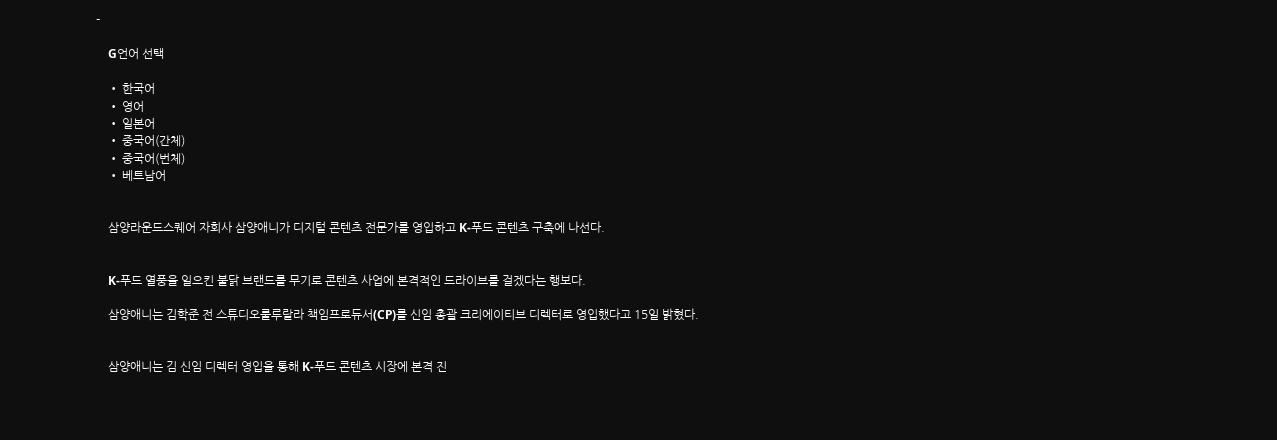-

    G언어 선택

    • 한국어
    • 영어
    • 일본어
    • 중국어(간체)
    • 중국어(번체)
    • 베트남어


    삼양라운드스퀘어 자회사 삼양애니가 디지털 콘텐츠 전문가를 영입하고 K-푸드 콘텐츠 구축에 나선다.


    K-푸드 열풍을 일으킨 불닭 브랜드를 무기로 콘텐츠 사업에 본격적인 드라이브를 걸겠다는 행보다.

    삼양애니는 김학준 전 스튜디오룰루랄라 책임프로듀서(CP)를 신임 총괄 크리에이티브 디렉터로 영입했다고 15일 밝혔다.


    삼양애니는 김 신임 디렉터 영입을 통해 K-푸드 콘텐츠 시장에 본격 진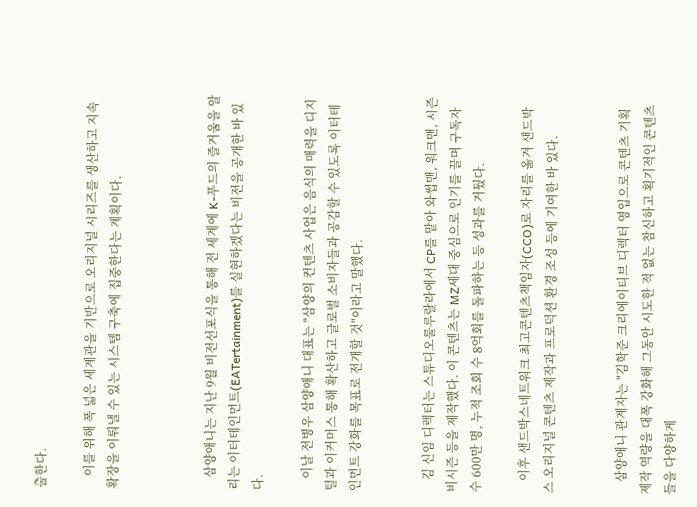출한다.

    이를 위해 폭 넓은 세계관을 기반으로 오리지널 시리즈를 생산하고 지속 확장을 이뤄낼 수 있는 시스템 구축에 집중한다는 계획이다.



    삼양애니는 지난 9월 비전선포식을 통해 전 세계에 K-푸드의 즐거움을 알리는 이터테인먼트(EATertainment)를 실현하겠다는 비전을 공개한 바 있다.

    이날 전병우 삼양애니 대표는 "삼양의 컨텐츠 사업은 음식의 매력을 디지털과 이커머스 통해 확산하고 글로벌 소비자들과 공감할 수 있도록 이터테인먼트 강화를 목표로 전개할 것"이라고 말했다.


    김 신임 디렉터는 스튜디오룰루랄라에서 CP를 맡아 와썹맨, 워크맨, 시즌비시즌 등을 제작했다. 이 콘텐츠는 MZ세대 중심으로 인기를 끌며 구독자 수 600만 명, 누적 조회 수 8억회를 돌파하는 등 성과를 거뒀다.

    이후 샌드박스네트워크 최고콘텐츠책임자(CCO)로 자리를 옮겨 샌드박스 오리지널 콘텐츠 제작과 프로덕션 환경 조성 등에 기여한 바 있다.


    삼양애니 관계자는 "김학준 크리에이티브 디렉터 영입으로 콘텐츠 기획 제작 역량을 대폭 강화해 그동안 시도한 적 없는 참신하고 획기적인 콘텐츠들을 다양하게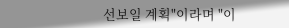선보일 계획"이라며 "이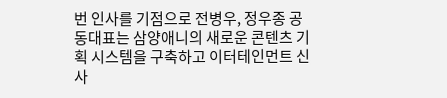번 인사를 기점으로 전병우, 정우종 공동대표는 삼양애니의 새로운 콘텐츠 기획 시스템을 구축하고 이터테인먼트 신사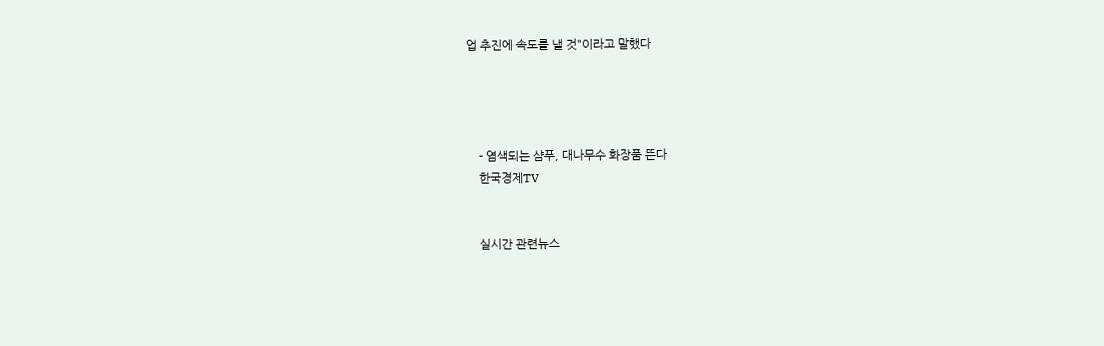업 추진에 속도를 낼 것"이라고 말했다




    - 염색되는 샴푸, 대나무수 화장품 뜬다
    한국경제TV


    실시간 관련뉴스